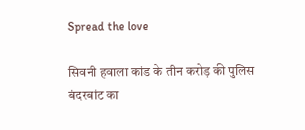Spread the love

सिवनी हवाला कांड के तीन करोड़ की पुलिस बंदरबांट का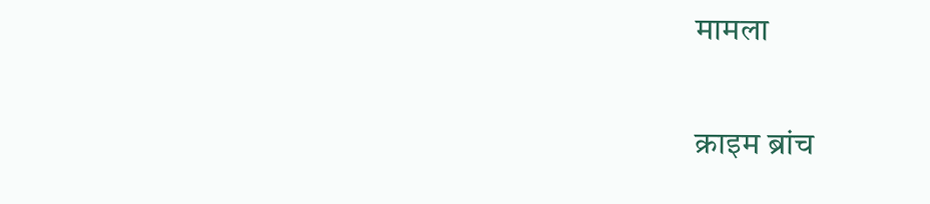मामला

क्राइम ब्रांच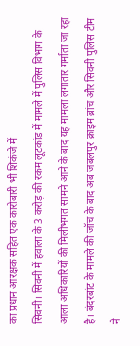का प्रधान आरक्षक सहित एक कारोबारी भी शिकंजे में
सिवनी। सिवनी में हवाला के 3 करोड़ की रकम लूटकांड में मामले में पुलिस विभाग के आला अधिकारियों की मिलीभगत सामने आने के बाद यह मामला लगातार गर्माता जा रहा है। बंदरबांट के मामले की जॉच के बाद अब जबलपुर क्राइम ब्रांच और सिवनी पुलिस टीम ने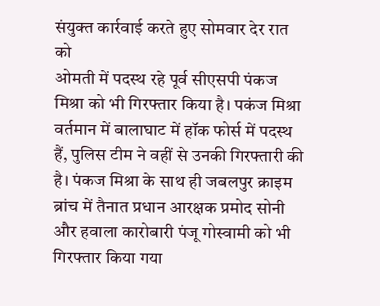संयुक्त कार्रवाई करते हुए सोमवार देर रात को
ओमती में पदस्थ रहे पूर्व सीएसपी पंकज मिश्रा को भी गिरफ्तार किया है। पकंज मिश्रा वर्तमान में बालाघाट में हॉक फोर्स में पदस्थ हैं, पुलिस टीम ने वहीं से उनकी गिरफ्तारी की है। पंकज मिश्रा के साथ ही जबलपुर क्राइम ब्रांच में तैनात प्रधान आरक्षक प्रमोद सोनी और हवाला कारोबारी पंजू गोस्वामी को भी गिरफ्तार किया गया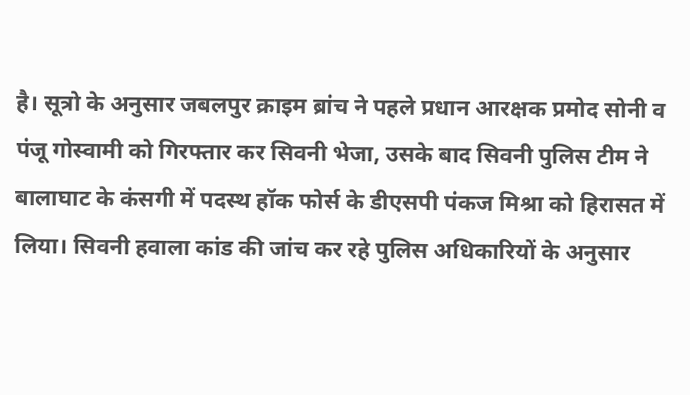है। सूत्रो के अनुसार जबलपुर क्राइम ब्रांच ने पहले प्रधान आरक्षक प्रमोद सोनी व पंजू गोस्वामी को गिरफ्तार कर सिवनी भेजा, उसके बाद सिवनी पुलिस टीम ने बालाघाट के कंसगी में पदस्थ हॉक फोर्स के डीएसपी पंकज मिश्रा को हिरासत में लिया। सिवनी हवाला कांड की जांच कर रहे पुलिस अधिकारियों के अनुसार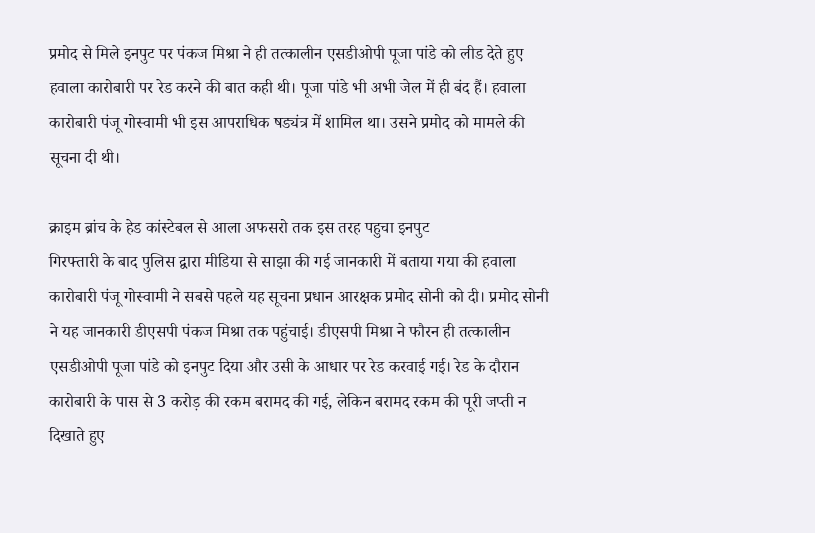प्रमोद से मिले इनपुट पर पंकज मिश्रा ने ही तत्कालीन एसडीओपी पूजा पांडे को लीड देते हुए हवाला कारोबारी पर रेड करने की बात कही थी। पूजा पांडे भी अभी जेल में ही बंद हैं। हवाला कारोबारी पंजू गोस्वामी भी इस आपराधिक षड्यंत्र में शामिल था। उसने प्रमोद को मामले की सूचना दी थी।

क्राइम ब्रांच के हेड कांस्टेबल से आला अफसरो तक इस तरह पहुचा इनपुट
गिरफ्तारी के बाद पुलिस द्वारा मीडिया से साझा की गई जानकारी में बताया गया की हवाला कारोबारी पंजू गोस्वामी ने सबसे पहले यह सूचना प्रधान आरक्षक प्रमोद सोनी को दी। प्रमोद सोनी ने यह जानकारी डीएसपी पंकज मिश्रा तक पहुंचाई। डीएसपी मिश्रा ने फौरन ही तत्कालीन एसडीओपी पूजा पांडे को इनपुट दिया और उसी के आधार पर रेड करवाई गई। रेड के दौरान कारोबारी के पास से 3 करोड़ की रकम बरामद की गई, लेकिन बरामद रकम की पूरी जप्ती न दिखाते हुए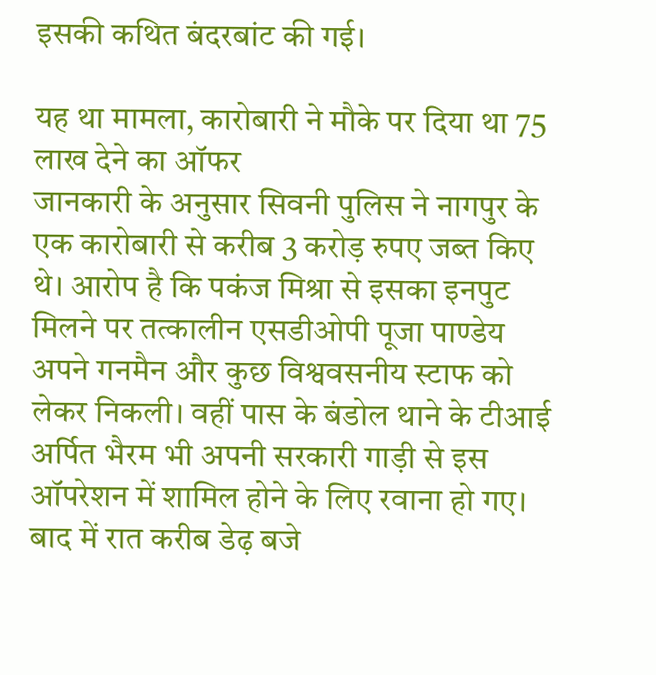इसकी कथित बंदरबांट की गई।

यह था मामला, कारोबारी ने मौके पर दिया था 75 लाख देने का ऑफर
जानकारी के अनुसार सिवनी पुलिस ने नागपुर के एक कारोबारी से करीब 3 करोड़ रुपए जब्त किए थे। आरोप है कि पकंज मिश्रा से इसका इनपुट मिलने पर तत्कालीन एसडीओपी पूजा पाण्डेय अपने गनमैन और कुछ विश्ववसनीय स्टाफ को लेकर निकली। वहीं पास के बंडोल थाने के टीआई अर्पित भैरम भी अपनी सरकारी गाड़ी से इस ऑपरेशन में शामिल होने के लिए रवाना हो गए। बाद में रात करीब डेढ़ बजे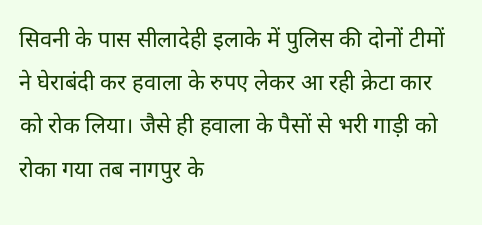सिवनी के पास सीलादेही इलाके में पुलिस की दोनों टीमों ने घेराबंदी कर हवाला के रुपए लेकर आ रही क्रेटा कार को रोक लिया। जैसे ही हवाला के पैसों से भरी गाड़ी को रोका गया तब नागपुर के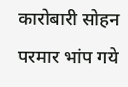कारोबारी सोहन परमार भांप गये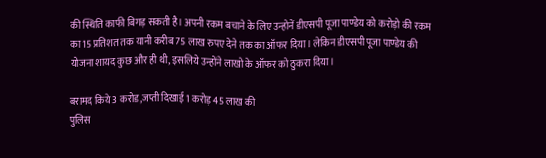की स्थिति काफी बिगड़ सकती है। अपनी रकम बचाने के लिए उन्होनें डीएसपी पूजा पाण्डेय को करोड़ो की रकम का 15 प्रतिशत तक यानी करीब 75 लाख रुपए देने तक का ऑफर दिया। लेकिन डीएसपी पूजा पाण्डेय की योजना शायद कुछ और ही थी, इसलिये उन्होंने लाखो के ऑफर को ठुकरा दिया।

बरामद किये 3 करोड,जप्ती दिखाई 1 करोड़ 45 लाख की
पुलिस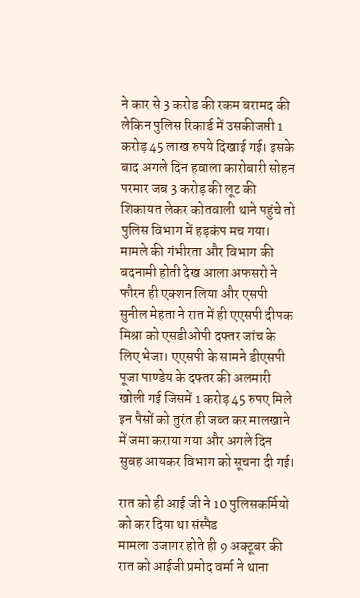ने कार से 3 करोड की रकम बरामद की लेकिन पुलिस रिकार्ड में उसकीजप्ती 1 करोड़ 45 लाख रुपये दिखाई गई। इसके बाद अगले दिन हवाला कारोबारी सोहन परमार जब 3 करोड़ की लूट की शिकायत लेकर कोतवाली थाने पहुंचे तो पुलिस विभाग में हड़कंप मच गया। मामले की गंभीरता और विभाग की बदनामी होती देख आला अफसरो ने फौरन ही एक्शन लिया और एसपी सुनील मेहता ने रात में ही एएसपी दीपक मिश्रा को एसडीओपी दफ्तर जांच के लिए भेजा। एएसपी के सामने डीएसपी पूजा पाण्डेय के दफ्तर की अलमारी खोली गई जिसमें 1 करोड़ 45 रुपए मिले इन पैसों को तुरंत ही जब्त कर मालखाने में जमा कराया गया और अगले दिन सुबह आयकर विभाग को सूचना दी गई।

रात को ही आई जी ने 10 पुलिसकर्मियो को कर दिया था संस्पैड
मामला उजागर होते ही 9 अक्टूबर की रात को आईजी प्रमोद वर्मा ने थाना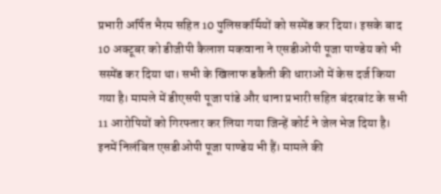प्रभारी अर्पित भैरम सहित 10 पुलिसकर्मियों को सस्पेंड कर दिया। इसके बाद 10 अक्टूबर को डीजीपी कैलाश मकवाना ने एसडीओपी पूजा पाण्डेय को भी सस्पेंड कर दिया था। सभी के खिलाफ डकैती की धाराओं में केस दर्ज किया गया है। मामले में डीएसपी पूजा पांडे और थाना प्रभारी सहित बंदरबांट के सभी 11 आरोपियों को गिरफ्तार कर लिया गया जिन्हें कोर्ट ने जेल भेज दिया है। इनमें निलंबित एसडीओपी पूजा पाण्डेय भी हैं। मामले की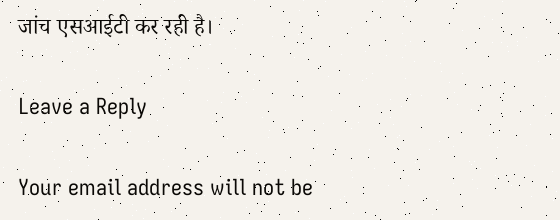जांच एसआईटी कर रही है।

Leave a Reply

Your email address will not be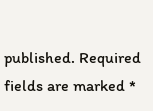published. Required fields are marked *